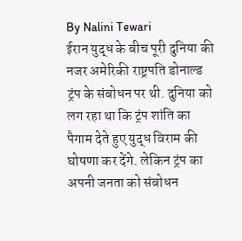By Nalini Tewari
ईरान युद्ध के बीच पूरी दुनिया की नजर अमेरिकी राष्ट्रपति डोनाल्ड ट्रंप के संबोधन पर थी. दुनिया को लग रहा था कि ट्रंप शांति का पैगाम देते हुए युद्ध विराम की घोषणा कर देंगे. लेकिन ट्रंप का अपनी जनता को संबोधन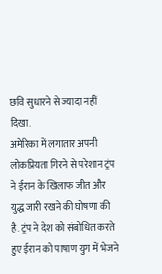छवि सुधारने से ज्यादा नहीं दिखा.
अमेरिका में लगातार अपनी लोकप्रियता गिरने से परेशान ट्रंप ने ईरान के खिलाफ जीत और युद्ध जारी रखने की घोषणा की है. ट्रंप ने देश को संबोधित करते हुए ईरान को पाषाण युग में भेजने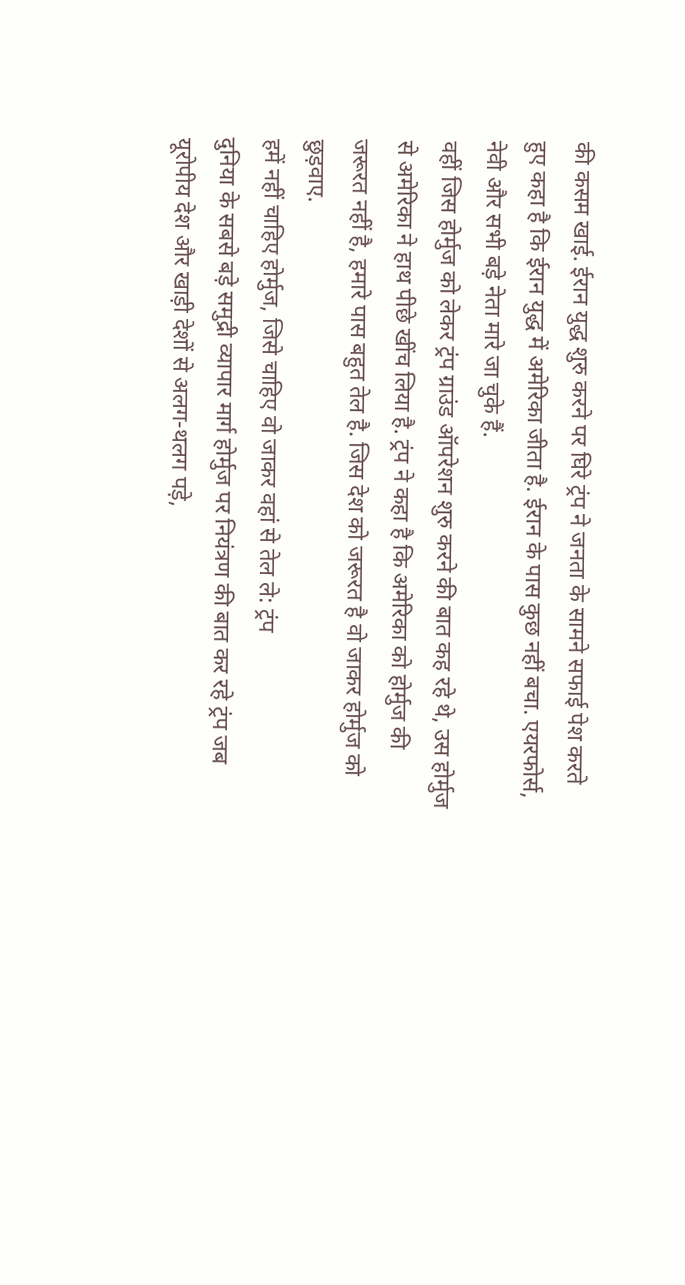की कसम खाई. ईरान युद्ध शुरु करने पर घिरे ट्रंप ने जनता के सामने सफाई पेश करते हुए कहा है कि ईरान युद्ध में अमेरिका जीता है. ईरान के पास कुछ नहीं बचा. एयरफोर्स, नेवी और सभी बड़े नेता मारे जा चुके हैं.
वहीं जिस होर्मुज को लेकर ट्रंप ग्राउंड ऑपरेशन शुरु करने की बात कह रहे थे, उस होर्मुज से अमेरिका ने हाथ पीछे खींच लिया है. ट्रंप ने कहा है कि अमेरिका को होर्मुज की जरूरत नहीं है, हमारे पास बहुत तेल है. जिस देश को जरूरत है वो जाकर होर्मुज को छुड़वाए.
हमें नहीं चाहिए होर्मुज, जिसे चाहिए वो जाकर वहां से तेल ले: ट्रंप
दुनिया के सबसे बड़े समुद्री व्यापार मार्ग होर्मुज पर नियंत्रण की बात कर रहे ट्रंप जब यूरोपीय देश और खाड़ी देशों से अलग-थलग पड़े,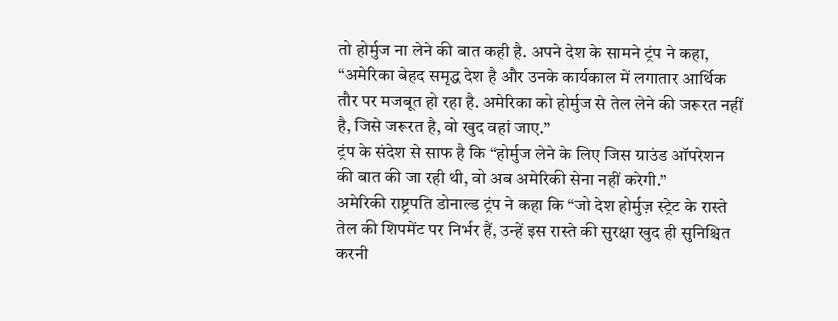तो होर्मुज ना लेने की बात कही है. अपने देश के सामने ट्रंप ने कहा, “अमेरिका बेहद समृद्ध देश है और उनके कार्यकाल में लगातार आर्थिक तौर पर मजबूत हो रहा है. अमेरिका को होर्मुज से तेल लेने की जरूरत नहीं है, जिसे जरूरत है, वो खुद वहां जाए.”
ट्रंप के संदेश से साफ है कि “होर्मुज लेने के लिए जिस ग्राउंड ऑपरेशन की बात की जा रही थी, वो अब अमेरिकी सेना नहीं करेगी.”
अमेरिकी राष्ट्रपति डोनाल्ड ट्रंप ने कहा कि “जो देश होर्मुज़ स्ट्रेट के रास्ते तेल की शिपमेंट पर निर्भर हैं, उन्हें इस रास्ते की सुरक्षा खुद ही सुनिश्चित करनी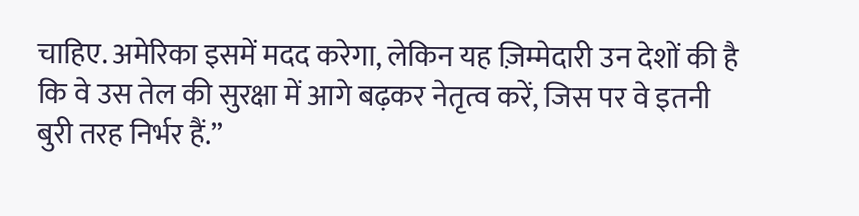चाहिए. अमेरिका इसमें मदद करेगा, लेकिन यह ज़िम्मेदारी उन देशों की है कि वे उस तेल की सुरक्षा में आगे बढ़कर नेतृत्व करें, जिस पर वे इतनी बुरी तरह निर्भर हैं.”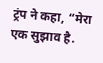ट्रंप ने कहा, “मेरा एक सुझाव है.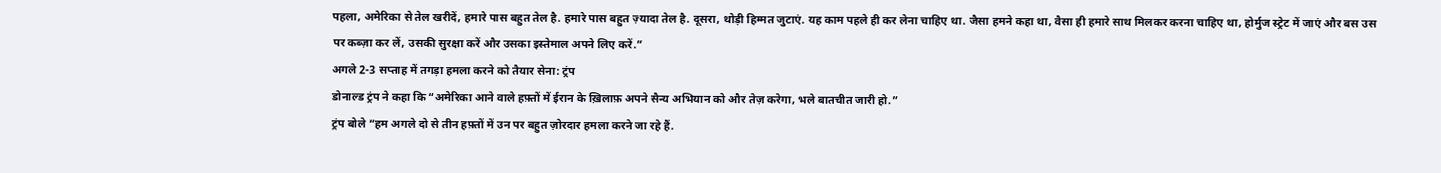पहला, अमेरिका से तेल खरीदें, हमारे पास बहुत तेल है. हमारे पास बहुत ज़्यादा तेल है. दूसरा, थोड़ी हिम्मत जुटाएं. यह काम पहले ही कर लेना चाहिए था. जैसा हमने कहा था, वैसा ही हमारे साथ मिलकर करना चाहिए था, होर्मुज स्ट्रेट में जाएं और बस उस पर कब्ज़ा कर लें, उसकी सुरक्षा करें और उसका इस्तेमाल अपने लिए करें.”
अगले 2-3 सप्ताह में तगड़ा हमला करने को तैयार सेना: ट्रंप
डोनाल्ड ट्रंप ने कहा कि “अमेरिका आने वाले हफ़्तों में ईरान के ख़िलाफ़ अपने सैन्य अभियान को और तेज़ करेगा, भले बातचीत जारी हो.”
ट्रंप बोले “हम अगले दो से तीन हफ़्तों में उन पर बहुत ज़ोरदार हमला करने जा रहे हैं.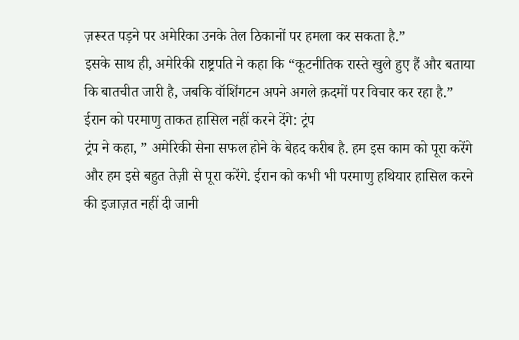ज़रूरत पड़ने पर अमेरिका उनके तेल ठिकानों पर हमला कर सकता है.”
इसके साथ ही, अमेरिकी राष्ट्रपति ने कहा कि “कूटनीतिक रास्ते खुले हुए हैं और बताया कि बातचीत जारी है, जबकि वॉशिंगटन अपने अगले क़दमों पर विचार कर रहा है.”
ईरान को परमाणु ताकत हासिल नहीं करने देंगे: ट्रंप
ट्रंप ने कहा, ” अमेरिकी सेना सफल होने के बेहद करीब है. हम इस काम को पूरा करेंगे और हम इसे बहुत तेज़ी से पूरा करेंगे. ईरान को कभी भी परमाणु हथियार हासिल करने की इजाज़त नहीं दी जानी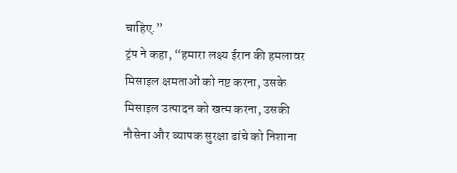चाहिए.”
ट्रंप ने कहा, “हमारा लक्ष्य ईरान की हमलावर मिसाइल क्षमताओं को नष्ट करना, उसके मिसाइल उत्पादन को खत्म करना, उसकी नौसेना और व्यापक सुरक्षा ढांचे को निशाना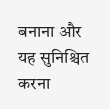बनाना और यह सुनिश्चित करना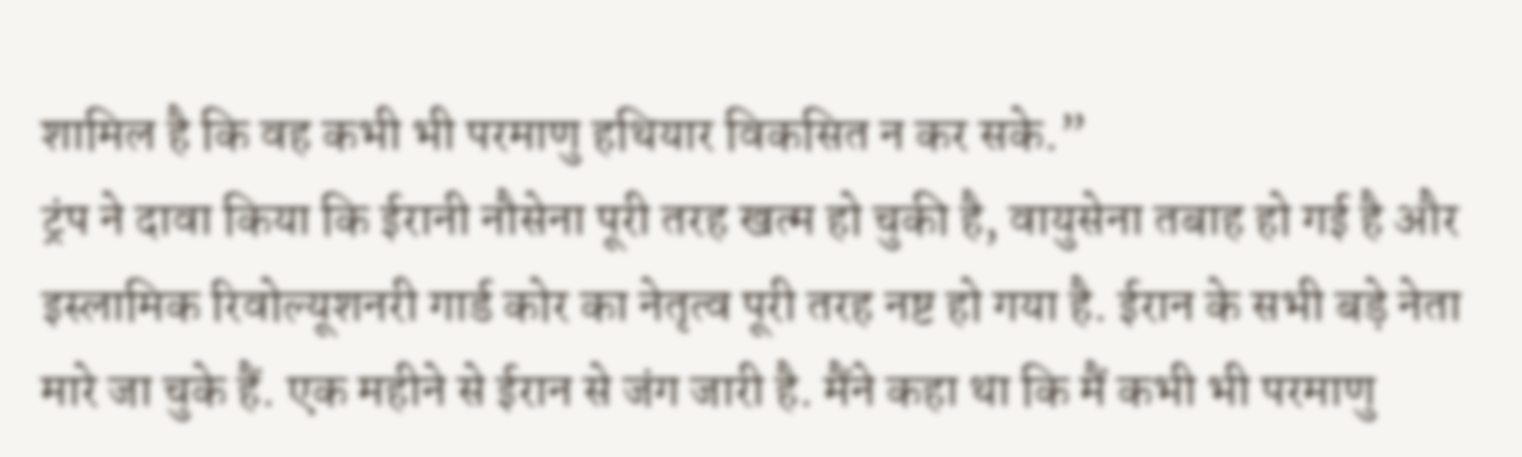शामिल है कि वह कभी भी परमाणु हथियार विकसित न कर सके.”
ट्रंप ने दावा किया कि ईरानी नौसेना पूरी तरह खत्म हो चुकी है, वायुसेना तबाह हो गई है और इस्लामिक रिवोल्यूशनरी गार्ड कोर का नेतृत्व पूरी तरह नष्ट हो गया है. ईरान के सभी बड़े नेता मारे जा चुके हैं. एक महीने से ईरान से जंग जारी है. मैंने कहा था कि मैं कभी भी परमाणु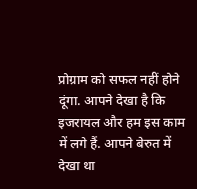प्रोग्राम को सफल नहीं होने दूंगा. आपने देखा है कि इजरायल और हम इस काम में लगे हैं. आपने बेरुत में देखा था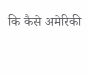कि कैसे अमेरिकी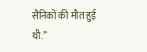सैनिकों की मौत हुई थी.”